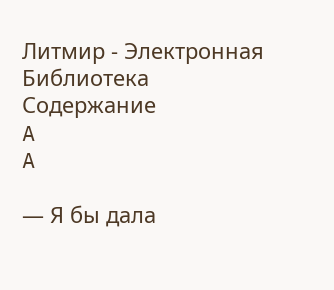Литмир - Электронная Библиотека
Содержание
A
A

— Я бы дала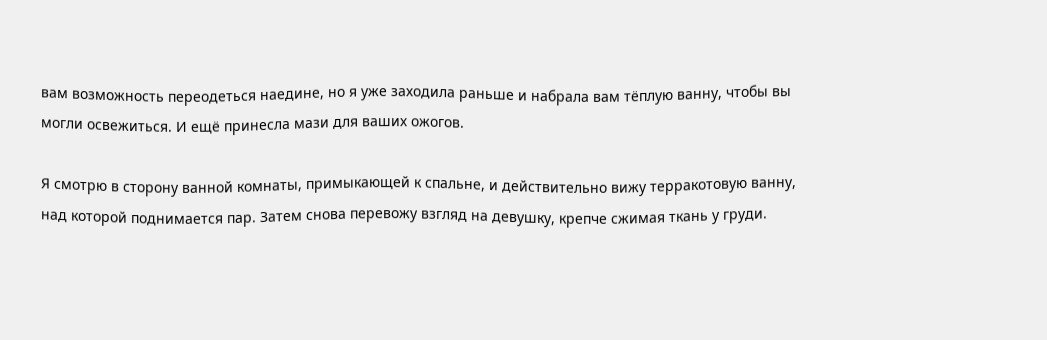вам возможность переодеться наедине, но я уже заходила раньше и набрала вам тёплую ванну, чтобы вы могли освежиться. И ещё принесла мази для ваших ожогов.

Я смотрю в сторону ванной комнаты, примыкающей к спальне, и действительно вижу терракотовую ванну, над которой поднимается пар. Затем снова перевожу взгляд на девушку, крепче сжимая ткань у груди.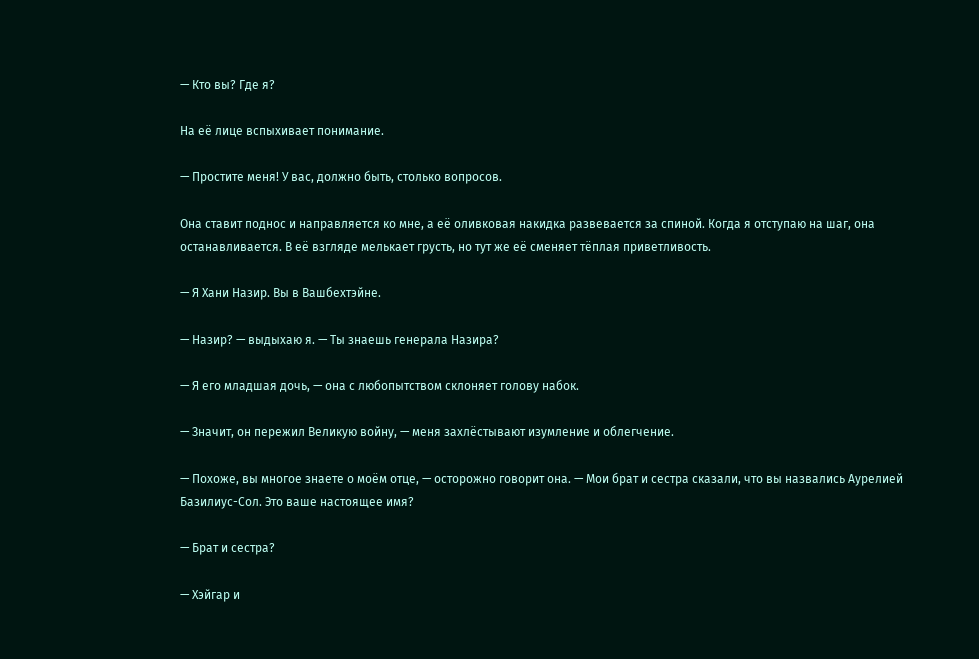— Кто вы? Где я?

На её лице вспыхивает понимание.

— Простите меня! У вас, должно быть, столько вопросов.

Она ставит поднос и направляется ко мне, а её оливковая накидка развевается за спиной. Когда я отступаю на шаг, она останавливается. В её взгляде мелькает грусть, но тут же её сменяет тёплая приветливость.

— Я Хани Назир. Вы в Вашбехтэйне.

— Назир? — выдыхаю я. — Ты знаешь генерала Назира?

— Я его младшая дочь, — она с любопытством склоняет голову набок.

— Значит, он пережил Великую войну, — меня захлёстывают изумление и облегчение.

— Похоже, вы многое знаете о моём отце, — осторожно говорит она. — Мои брат и сестра сказали, что вы назвались Аурелией Базилиус-Сол. Это ваше настоящее имя?

— Брат и сестра?

— Хэйгар и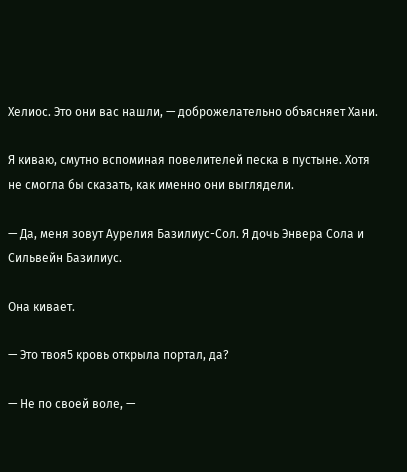Хелиос. Это они вас нашли, — доброжелательно объясняет Хани.

Я киваю, смутно вспоминая повелителей песка в пустыне. Хотя не смогла бы сказать, как именно они выглядели.

— Да, меня зовут Аурелия Базилиус-Сол. Я дочь Энвера Сола и Сильвейн Базилиус.

Она кивает.

— Это твоя5 кровь открыла портал, да?

— Не по своей воле, —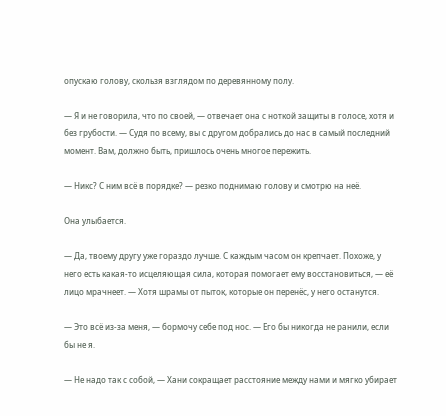опускаю голову, скользя взглядом по деревянному полу.

— Я и не говорила, что по своей, — отвечает она с ноткой защиты в голосе, хотя и без грубости. — Судя по всему, вы с другом добрались до нас в самый последний момент. Вам, должно быть, пришлось очень многое пережить.

— Никс? С ним всё в порядке? — резко поднимаю голову и смотрю на неё.

Она улыбается.

— Да, твоему другу уже гораздо лучше. С каждым часом он крепчает. Похоже, у него есть какая-то исцеляющая сила, которая помогает ему восстановиться, — её лицо мрачнеет. — Хотя шрамы от пыток, которые он перенёс, у него останутся.

— Это всё из-за меня, — бормочу себе под нос. — Его бы никогда не ранили, если бы не я.

— Не надо так с собой, — Хани сокращает расстояние между нами и мягко убирает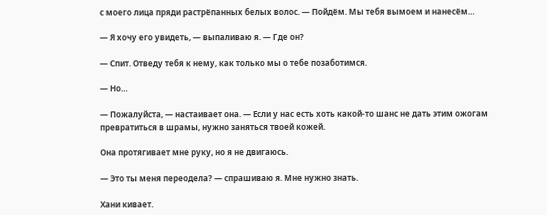с моего лица пряди растрёпанных белых волос. — Пойдём. Мы тебя вымоем и нанесём…

— Я хочу его увидеть, — выпаливаю я. — Где он?

— Спит. Отведу тебя к нему, как только мы о тебе позаботимся.

— Но…

— Пожалуйста, — настаивает она. — Если у нас есть хоть какой-то шанс не дать этим ожогам превратиться в шрамы, нужно заняться твоей кожей.

Она протягивает мне руку, но я не двигаюсь.

— Это ты меня переодела? — спрашиваю я. Мне нужно знать.

Хани кивает.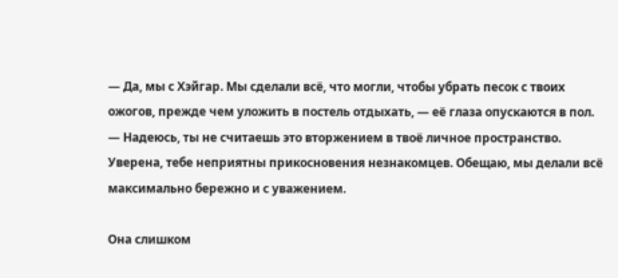— Да, мы с Хэйгар. Мы сделали всё, что могли, чтобы убрать песок с твоих ожогов, прежде чем уложить в постель отдыхать, — её глаза опускаются в пол. — Надеюсь, ты не считаешь это вторжением в твоё личное пространство. Уверена, тебе неприятны прикосновения незнакомцев. Обещаю, мы делали всё максимально бережно и с уважением.

Она слишком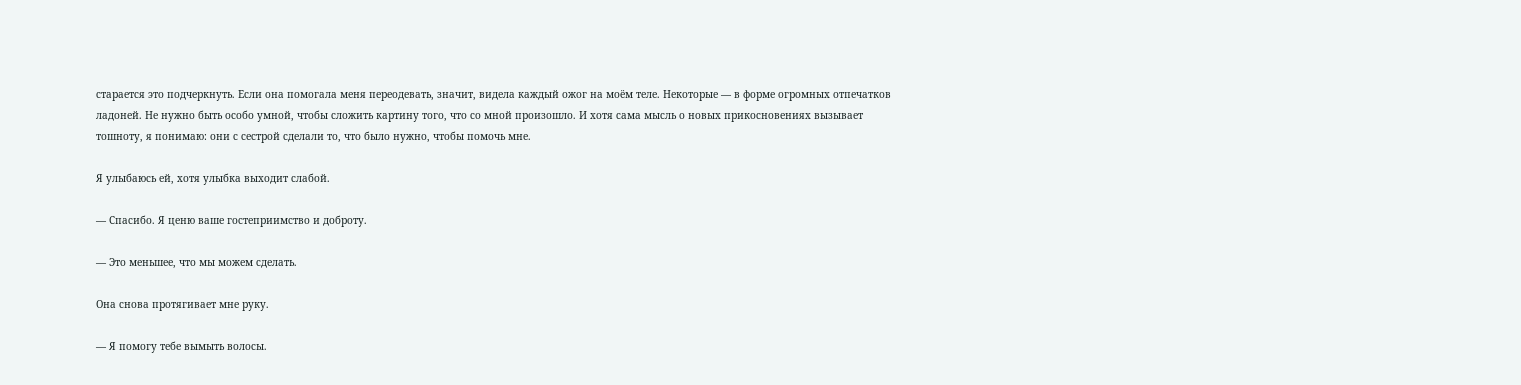старается это подчеркнуть. Если она помогала меня переодевать, значит, видела каждый ожог на моём теле. Некоторые — в форме огромных отпечатков ладоней. Не нужно быть особо умной, чтобы сложить картину того, что со мной произошло. И хотя сама мысль о новых прикосновениях вызывает тошноту, я понимаю: они с сестрой сделали то, что было нужно, чтобы помочь мне.

Я улыбаюсь ей, хотя улыбка выходит слабой.

— Спасибо. Я ценю ваше гостеприимство и доброту.

— Это меньшее, что мы можем сделать.

Она снова протягивает мне руку.

— Я помогу тебе вымыть волосы.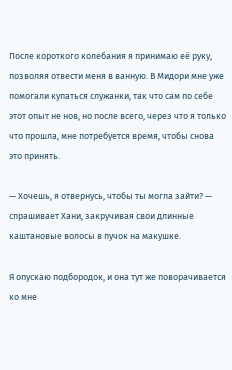После короткого колебания я принимаю её руку, позволяя отвести меня в ванную. В Мидори мне уже помогали купаться служанки, так что сам по себе этот опыт не нов, но после всего, через что я только что прошла, мне потребуется время, чтобы снова это принять.

— Хочешь, я отвернусь, чтобы ты могла зайти? — спрашивает Хани, закручивая свои длинные каштановые волосы в пучок на макушке.

Я опускаю подбородок, и она тут же поворачивается ко мне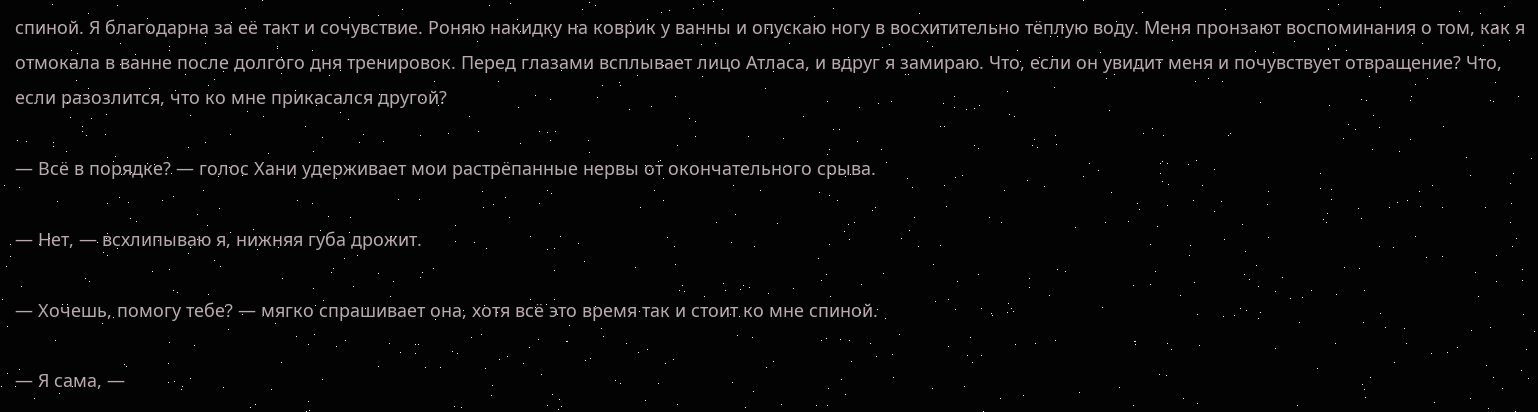спиной. Я благодарна за её такт и сочувствие. Роняю накидку на коврик у ванны и опускаю ногу в восхитительно тёплую воду. Меня пронзают воспоминания о том, как я отмокала в ванне после долгого дня тренировок. Перед глазами всплывает лицо Атласа, и вдруг я замираю. Что, если он увидит меня и почувствует отвращение? Что, если разозлится, что ко мне прикасался другой?

— Всё в порядке? — голос Хани удерживает мои растрёпанные нервы от окончательного срыва.

— Нет, — всхлипываю я, нижняя губа дрожит.

— Хочешь, помогу тебе? — мягко спрашивает она, хотя всё это время так и стоит ко мне спиной.

— Я сама, —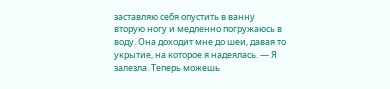заставляю себя опустить в ванну вторую ногу и медленно погружаюсь в воду. Она доходит мне до шеи, давая то укрытие, на которое я надеялась. — Я залезла. Теперь можешь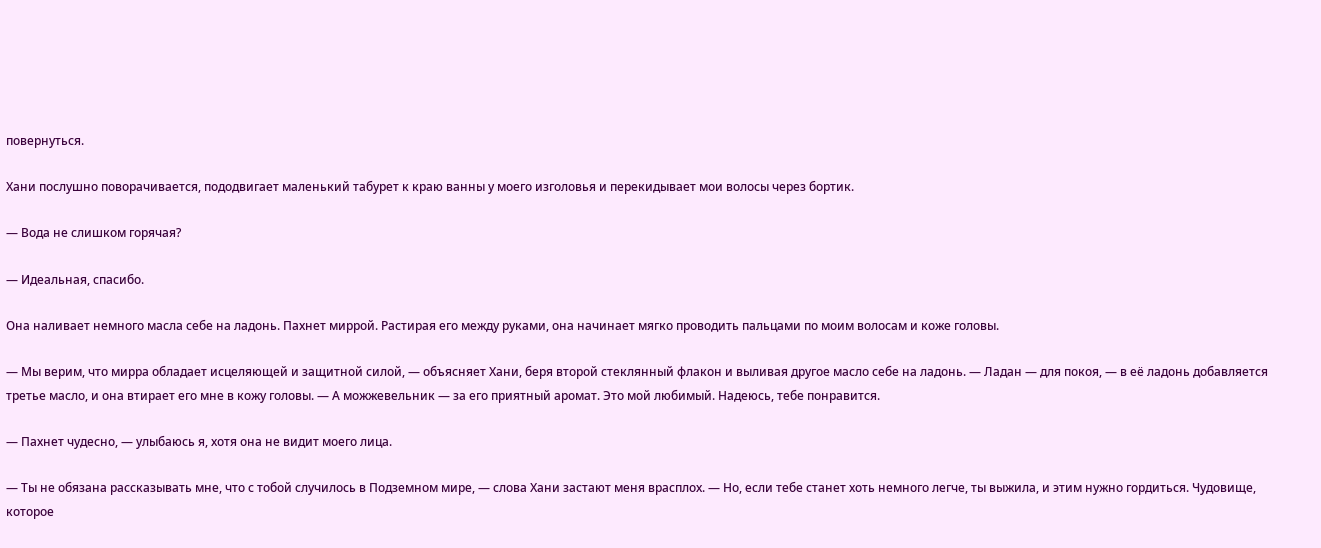повернуться.

Хани послушно поворачивается, пододвигает маленький табурет к краю ванны у моего изголовья и перекидывает мои волосы через бортик.

— Вода не слишком горячая?

— Идеальная, спасибо.

Она наливает немного масла себе на ладонь. Пахнет миррой. Растирая его между руками, она начинает мягко проводить пальцами по моим волосам и коже головы.

— Мы верим, что мирра обладает исцеляющей и защитной силой, — объясняет Хани, беря второй стеклянный флакон и выливая другое масло себе на ладонь. — Ладан — для покоя, — в её ладонь добавляется третье масло, и она втирает его мне в кожу головы. — А можжевельник — за его приятный аромат. Это мой любимый. Надеюсь, тебе понравится.

— Пахнет чудесно, — улыбаюсь я, хотя она не видит моего лица.

— Ты не обязана рассказывать мне, что с тобой случилось в Подземном мире, — слова Хани застают меня врасплох. — Но, если тебе станет хоть немного легче, ты выжила, и этим нужно гордиться. Чудовище, которое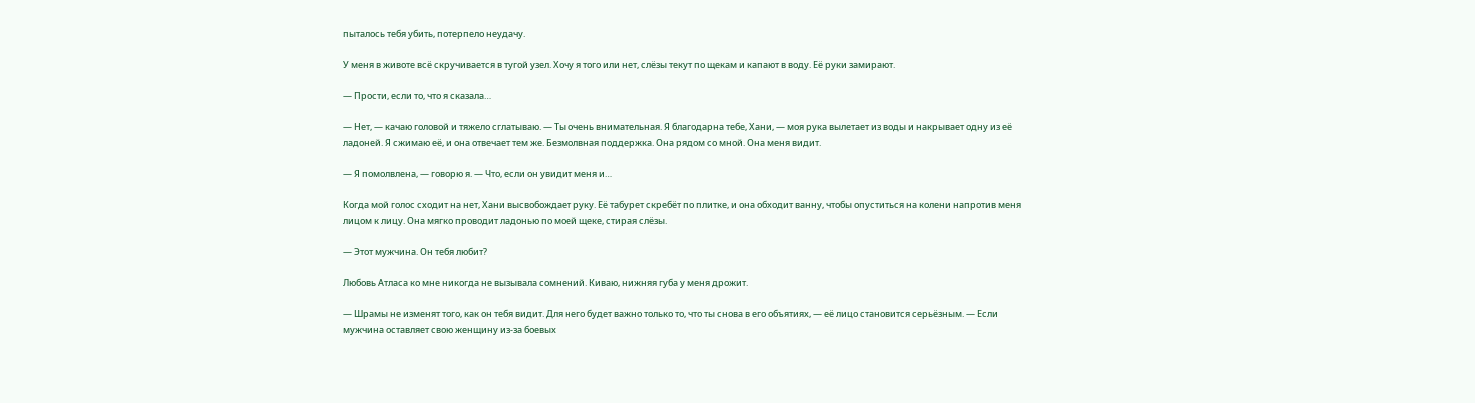пыталось тебя убить, потерпело неудачу.

У меня в животе всё скручивается в тугой узел. Хочу я того или нет, слёзы текут по щекам и капают в воду. Её руки замирают.

— Прости, если то, что я сказала…

— Нет, — качаю головой и тяжело сглатываю. — Ты очень внимательная. Я благодарна тебе, Хани, — моя рука вылетает из воды и накрывает одну из её ладоней. Я сжимаю её, и она отвечает тем же. Безмолвная поддержка. Она рядом со мной. Она меня видит.

— Я помолвлена, — говорю я. — Что, если он увидит меня и…

Когда мой голос сходит на нет, Хани высвобождает руку. Её табурет скребёт по плитке, и она обходит ванну, чтобы опуститься на колени напротив меня лицом к лицу. Она мягко проводит ладонью по моей щеке, стирая слёзы.

— Этот мужчина. Он тебя любит?

Любовь Атласа ко мне никогда не вызывала сомнений. Киваю, нижняя губа у меня дрожит.

— Шрамы не изменят того, как он тебя видит. Для него будет важно только то, что ты снова в его объятиях, — её лицо становится серьёзным. — Если мужчина оставляет свою женщину из-за боевых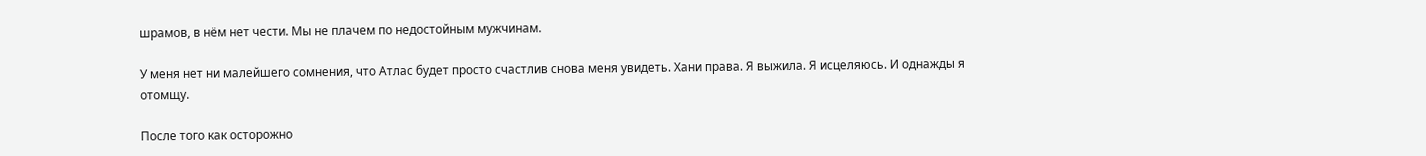шрамов, в нём нет чести. Мы не плачем по недостойным мужчинам.

У меня нет ни малейшего сомнения, что Атлас будет просто счастлив снова меня увидеть. Хани права. Я выжила. Я исцеляюсь. И однажды я отомщу.

После того как осторожно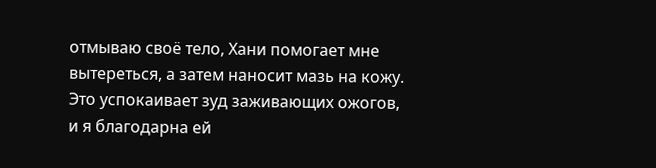отмываю своё тело, Хани помогает мне вытереться, а затем наносит мазь на кожу. Это успокаивает зуд заживающих ожогов, и я благодарна ей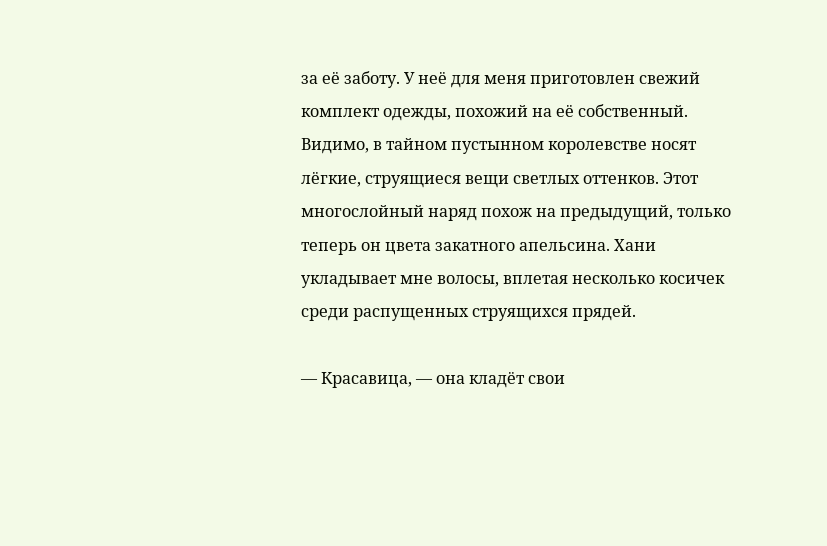за её заботу. У неё для меня приготовлен свежий комплект одежды, похожий на её собственный. Видимо, в тайном пустынном королевстве носят лёгкие, струящиеся вещи светлых оттенков. Этот многослойный наряд похож на предыдущий, только теперь он цвета закатного апельсина. Хани укладывает мне волосы, вплетая несколько косичек среди распущенных струящихся прядей.

— Красавица, — она кладёт свои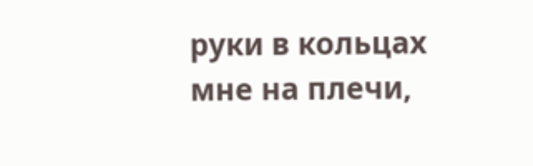руки в кольцах мне на плечи,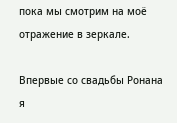пока мы смотрим на моё отражение в зеркале.

Впервые со свадьбы Ронана я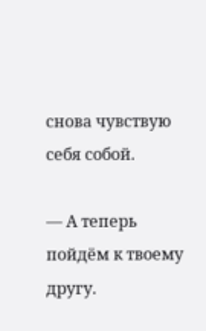снова чувствую себя собой.

— А теперь пойдём к твоему другу.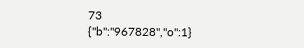73
{"b":"967828","o":1}